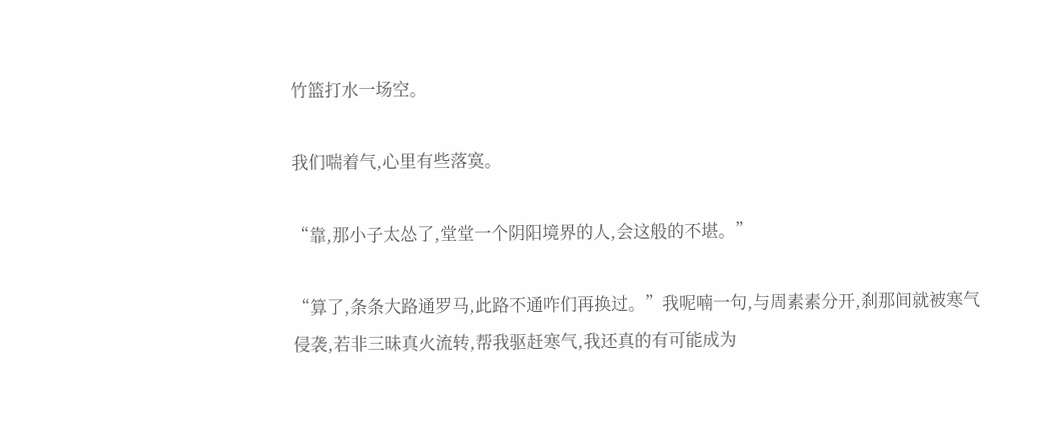竹篮打水一场空。

我们喘着气,心里有些落寞。

“靠,那小子太怂了,堂堂一个阴阳境界的人,会这般的不堪。”

“算了,条条大路通罗马,此路不通咋们再换过。”我呢喃一句,与周素素分开,刹那间就被寒气侵袭,若非三昧真火流转,帮我驱赶寒气,我还真的有可能成为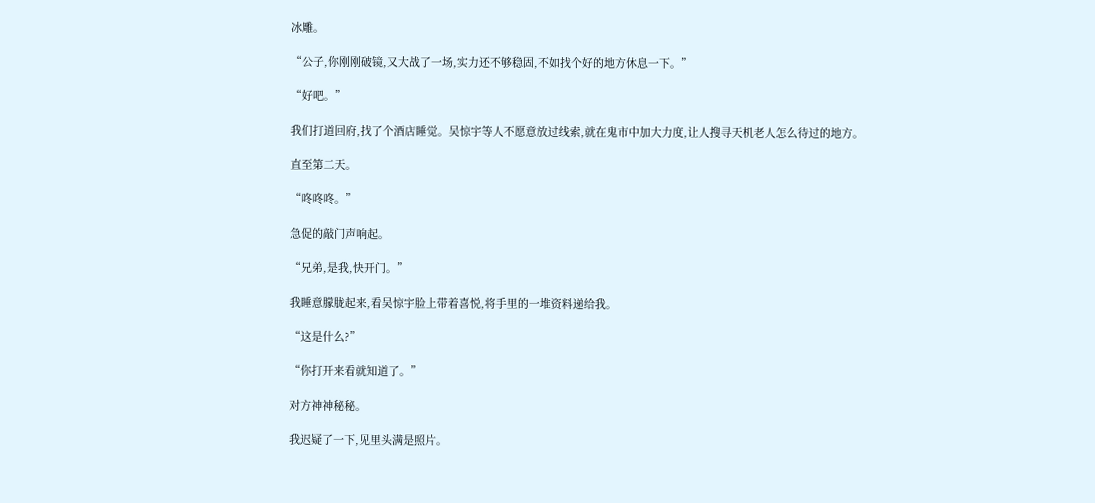冰雕。

“公子,你刚刚破镜,又大战了一场,实力还不够稳固,不如找个好的地方休息一下。”

“好吧。”

我们打道回府,找了个酒店睡觉。吴惊宇等人不愿意放过线索,就在鬼市中加大力度,让人搜寻天机老人怎么待过的地方。

直至第二天。

“咚咚咚。”

急促的敲门声响起。

“兄弟,是我,快开门。”

我睡意朦胧起来,看吴惊宇脸上带着喜悦,将手里的一堆资料递给我。

“这是什么?”

“你打开来看就知道了。”

对方神神秘秘。

我迟疑了一下,见里头满是照片。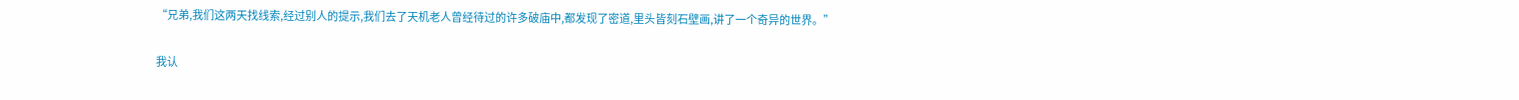“兄弟,我们这两天找线索,经过别人的提示,我们去了天机老人曾经待过的许多破庙中,都发现了密道,里头皆刻石壁画,讲了一个奇异的世界。”

我认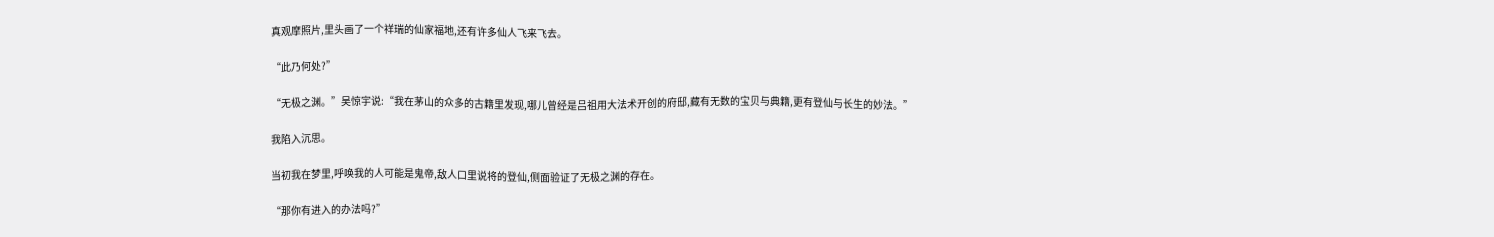真观摩照片,里头画了一个祥瑞的仙家福地,还有许多仙人飞来飞去。

“此乃何处?”

“无极之渊。”吴惊宇说:“我在茅山的众多的古籍里发现,哪儿曾经是吕祖用大法术开创的府邸,藏有无数的宝贝与典籍,更有登仙与长生的妙法。”

我陷入沉思。

当初我在梦里,呼唤我的人可能是鬼帝,敌人口里说将的登仙,侧面验证了无极之渊的存在。

“那你有进入的办法吗?”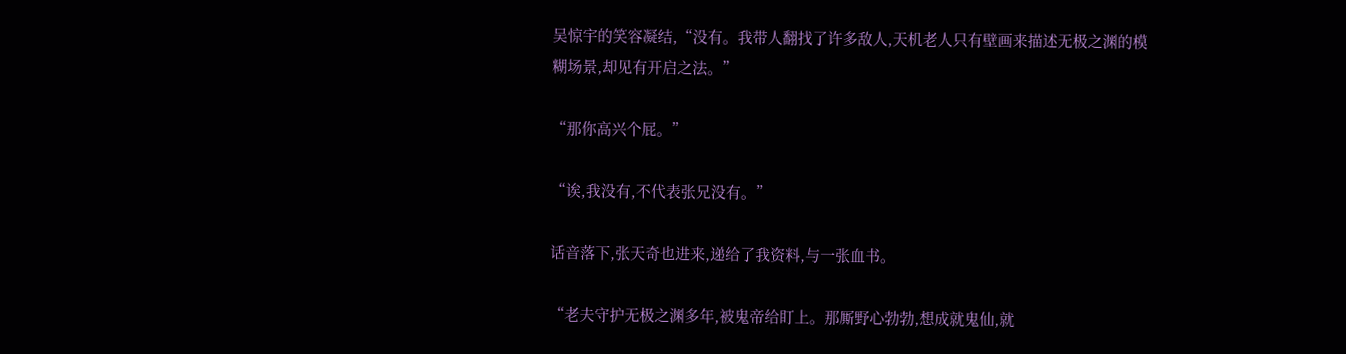吴惊宇的笑容凝结,“没有。我带人翻找了许多敌人,天机老人只有壁画来描述无极之渊的模糊场景,却见有开启之法。”

“那你高兴个屁。”

“诶,我没有,不代表张兄没有。”

话音落下,张天奇也进来,递给了我资料,与一张血书。

“老夫守护无极之渊多年,被鬼帝给盯上。那厮野心勃勃,想成就鬼仙,就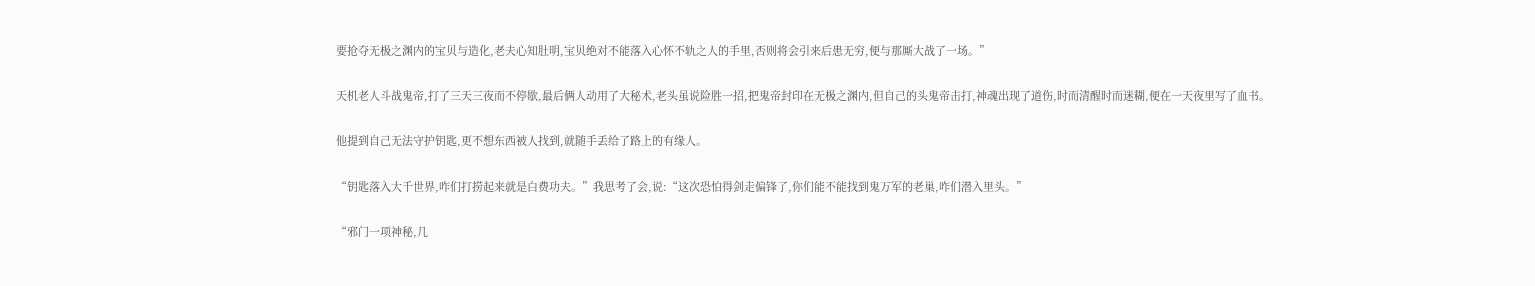要抢夺无极之渊内的宝贝与造化,老夫心知肚明,宝贝绝对不能落入心怀不轨之人的手里,否则将会引来后患无穷,便与那厮大战了一场。”

天机老人斗战鬼帝,打了三天三夜而不停歇,最后俩人动用了大秘术,老头虽说险胜一招,把鬼帝封印在无极之渊内,但自己的头鬼帝击打,神魂出现了道伤,时而清醒时而迷糊,便在一天夜里写了血书。

他提到自己无法守护钥匙,更不想东西被人找到,就随手丢给了路上的有缘人。

“钥匙落入大千世界,咋们打捞起来就是白费功夫。”我思考了会,说:“这次恐怕得剑走偏锋了,你们能不能找到鬼万军的老巢,咋们潜入里头。”

“邪门一项神秘,几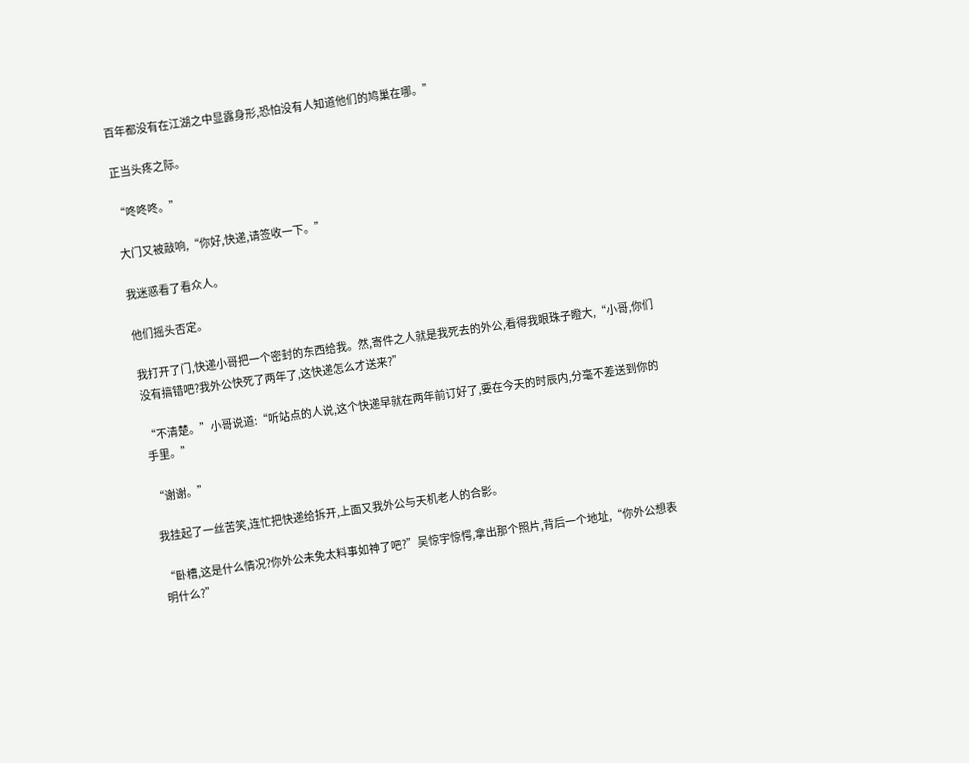百年都没有在江湖之中显露身形,恐怕没有人知道他们的鸠巢在哪。”

正当头疼之际。

“咚咚咚。”

大门又被敲响,“你好,快递,请签收一下。”

我迷惑看了看众人。

他们摇头否定。

我打开了门,快递小哥把一个密封的东西给我。然,寄件之人就是我死去的外公,看得我眼珠子瞪大,“小哥,你们没有搞错吧?我外公快死了两年了,这快递怎么才送来?”

“不清楚。”小哥说道:“听站点的人说,这个快递早就在两年前订好了,要在今天的时辰内,分毫不差送到你的手里。”

“谢谢。”

我挂起了一丝苦笑,连忙把快递给拆开,上面又我外公与天机老人的合影。

“卧槽,这是什么情况?你外公未免太料事如神了吧?”吴惊宇惊愕,拿出那个照片,背后一个地址,“你外公想表明什么?”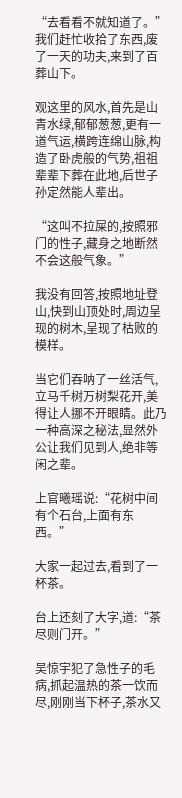“去看看不就知道了。”我们赶忙收拾了东西,废了一天的功夫,来到了百葬山下。

观这里的风水,首先是山青水绿,郁郁葱葱,更有一道气运,横跨连绵山脉,构造了卧虎般的气势,祖祖辈辈下葬在此地,后世子孙定然能人辈出。

“这叫不拉屎的,按照邪门的性子,藏身之地断然不会这般气象。”

我没有回答,按照地址登山,快到山顶处时,周边呈现的树木,呈现了枯败的模样。

当它们吞呐了一丝活气,立马千树万树梨花开,美得让人挪不开眼睛。此乃一种高深之秘法,显然外公让我们见到人,绝非等闲之辈。

上官曦瑶说:“花树中间有个石台,上面有东西。”

大家一起过去,看到了一杯茶。

台上还刻了大字,道:“茶尽则门开。”

吴惊宇犯了急性子的毛病,抓起温热的茶一饮而尽,刚刚当下杯子,茶水又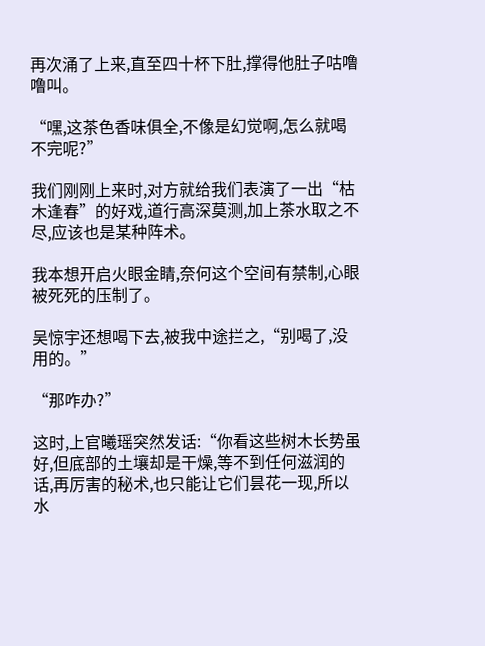再次涌了上来,直至四十杯下肚,撑得他肚子咕噜噜叫。

“嘿,这茶色香味俱全,不像是幻觉啊,怎么就喝不完呢?”

我们刚刚上来时,对方就给我们表演了一出“枯木逢春”的好戏,道行高深莫测,加上茶水取之不尽,应该也是某种阵术。

我本想开启火眼金睛,奈何这个空间有禁制,心眼被死死的压制了。

吴惊宇还想喝下去,被我中途拦之,“别喝了,没用的。”

“那咋办?”

这时,上官曦瑶突然发话:“你看这些树木长势虽好,但底部的土壤却是干燥,等不到任何滋润的话,再厉害的秘术,也只能让它们昙花一现,所以水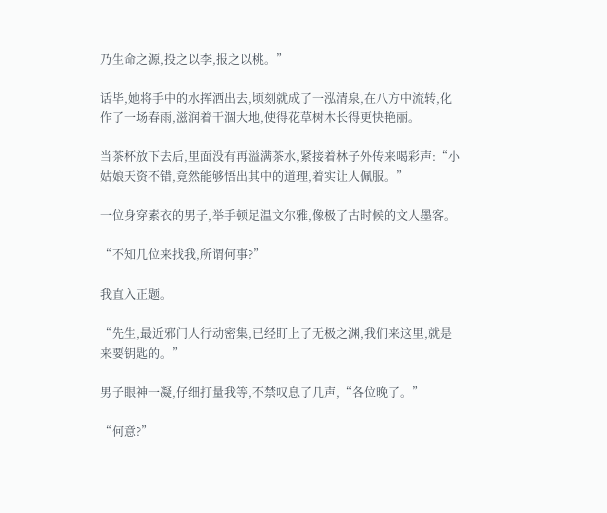乃生命之源,投之以李,报之以桃。”

话毕,她将手中的水挥洒出去,顷刻就成了一泓清泉,在八方中流转,化作了一场春雨,滋润着干涸大地,使得花草树木长得更快艳丽。

当茶杯放下去后,里面没有再溢满茶水,紧接着林子外传来喝彩声:“小姑娘天资不错,竟然能够悟出其中的道理,着实让人佩服。”

一位身穿素衣的男子,举手顿足温文尔雅,像极了古时候的文人墨客。

“不知几位来找我,所谓何事?”

我直入正题。

“先生,最近邪门人行动密集,已经盯上了无极之渊,我们来这里,就是来要钥匙的。”

男子眼神一凝,仔细打量我等,不禁叹息了几声,“各位晚了。”

“何意?”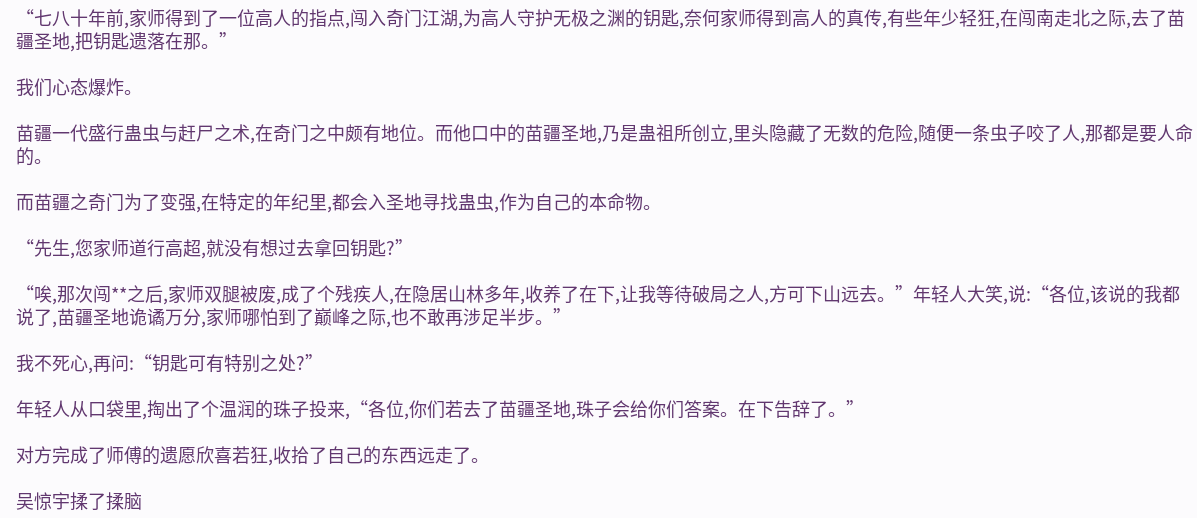“七八十年前,家师得到了一位高人的指点,闯入奇门江湖,为高人守护无极之渊的钥匙,奈何家师得到高人的真传,有些年少轻狂,在闯南走北之际,去了苗疆圣地,把钥匙遗落在那。”

我们心态爆炸。

苗疆一代盛行蛊虫与赶尸之术,在奇门之中颇有地位。而他口中的苗疆圣地,乃是蛊祖所创立,里头隐藏了无数的危险,随便一条虫子咬了人,那都是要人命的。

而苗疆之奇门为了变强,在特定的年纪里,都会入圣地寻找蛊虫,作为自己的本命物。

“先生,您家师道行高超,就没有想过去拿回钥匙?”

“唉,那次闯**之后,家师双腿被废,成了个残疾人,在隐居山林多年,收养了在下,让我等待破局之人,方可下山远去。”年轻人大笑,说:“各位,该说的我都说了,苗疆圣地诡谲万分,家师哪怕到了巅峰之际,也不敢再涉足半步。”

我不死心,再问:“钥匙可有特别之处?”

年轻人从口袋里,掏出了个温润的珠子投来,“各位,你们若去了苗疆圣地,珠子会给你们答案。在下告辞了。”

对方完成了师傅的遗愿欣喜若狂,收拾了自己的东西远走了。

吴惊宇揉了揉脑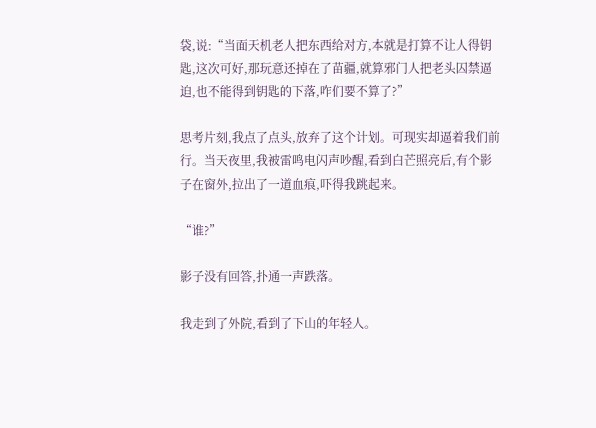袋,说:“当面天机老人把东西给对方,本就是打算不让人得钥匙,这次可好,那玩意还掉在了苗疆,就算邪门人把老头囚禁逼迫,也不能得到钥匙的下落,咋们要不算了?”

思考片刻,我点了点头,放弃了这个计划。可现实却逼着我们前行。当天夜里,我被雷鸣电闪声吵醒,看到白芒照亮后,有个影子在窗外,拉出了一道血痕,吓得我跳起来。

“谁?”

影子没有回答,扑通一声跌落。

我走到了外院,看到了下山的年轻人。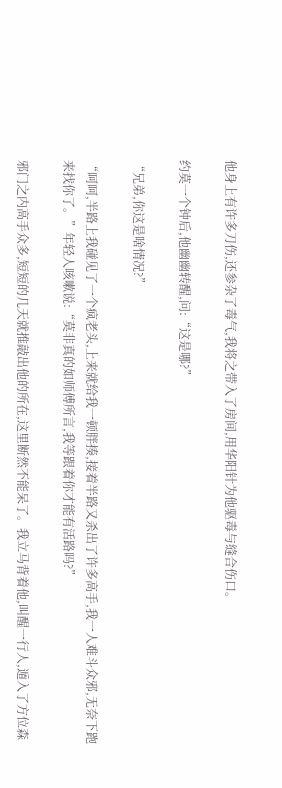他身上有许多刀伤,还参杂了毒气,我将之带入了房间,用华阳针为他驱毒与缝合伤口。

约莫一个钟后,他幽幽转醒,问:“这是哪?”

“兄弟,你这是啥情况?”

“呵呵,半路上我碰见了一个疯老头,上来就给我一顿胖揍,接着半路又杀出了许多高手,我一人难斗众邪,无奈下跑来找你了。”年轻人咳嗽说:“莫非真的如师傅所言,我等跟着你才能有活路吗?”

邪门之内高手众多,短短的几天就推敲出他的所在,这里断然不能呆了。我立马背着他,叫醒一行人,遁入了方位森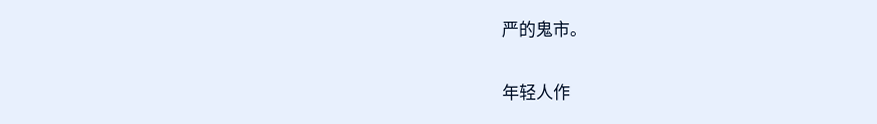严的鬼市。

年轻人作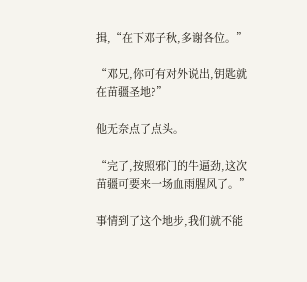揖,“在下邓子秋,多谢各位。”

“邓兄,你可有对外说出,钥匙就在苗疆圣地?”

他无奈点了点头。

“完了,按照邪门的牛逼劲,这次苗疆可要来一场血雨腥风了。”

事情到了这个地步,我们就不能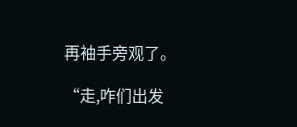再袖手旁观了。

“走,咋们出发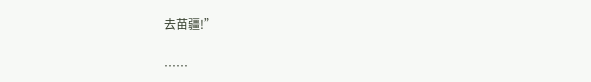去苗疆!”

……